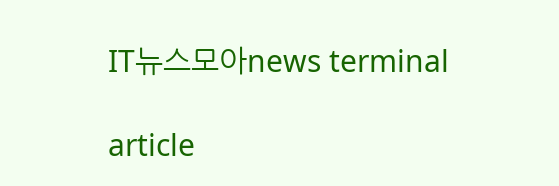IT뉴스모아news terminal

article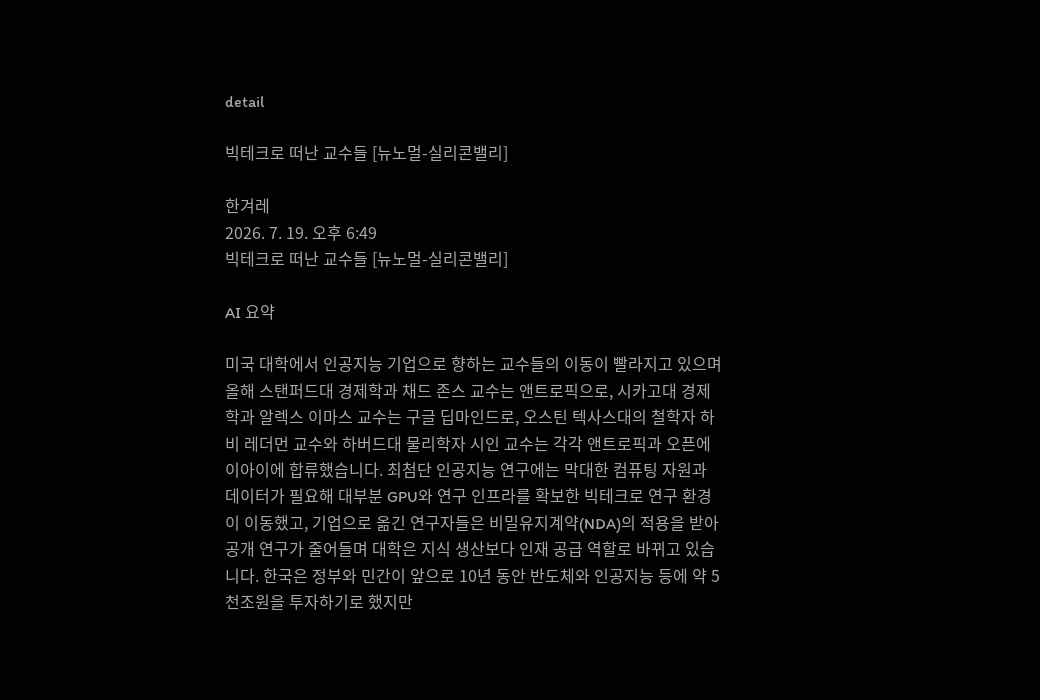detail

빅테크로 떠난 교수들 [뉴노멀-실리콘밸리]

한겨레
2026. 7. 19. 오후 6:49
빅테크로 떠난 교수들 [뉴노멀-실리콘밸리]

AI 요약

미국 대학에서 인공지능 기업으로 향하는 교수들의 이동이 빨라지고 있으며 올해 스탠퍼드대 경제학과 채드 존스 교수는 앤트로픽으로, 시카고대 경제학과 알렉스 이마스 교수는 구글 딥마인드로, 오스틴 텍사스대의 철학자 하비 레더먼 교수와 하버드대 물리학자 시인 교수는 각각 앤트로픽과 오픈에이아이에 합류했습니다. 최첨단 인공지능 연구에는 막대한 컴퓨팅 자원과 데이터가 필요해 대부분 GPU와 연구 인프라를 확보한 빅테크로 연구 환경이 이동했고, 기업으로 옮긴 연구자들은 비밀유지계약(NDA)의 적용을 받아 공개 연구가 줄어들며 대학은 지식 생산보다 인재 공급 역할로 바뀌고 있습니다. 한국은 정부와 민간이 앞으로 10년 동안 반도체와 인공지능 등에 약 5천조원을 투자하기로 했지만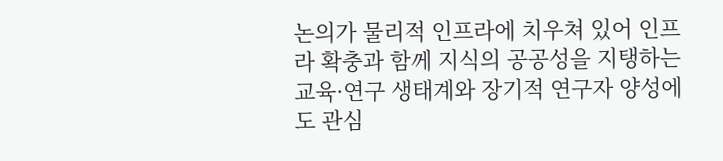논의가 물리적 인프라에 치우쳐 있어 인프라 확충과 함께 지식의 공공성을 지탱하는 교육·연구 생태계와 장기적 연구자 양성에도 관심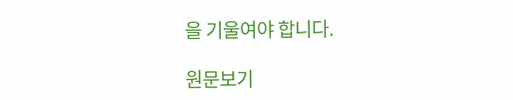을 기울여야 합니다.

원문보기